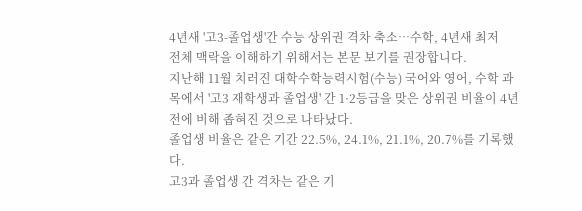4년새 '고3-졸업생'간 수능 상위권 격차 축소…수학, 4년새 최저
전체 맥락을 이해하기 위해서는 본문 보기를 권장합니다.
지난해 11월 치러진 대학수학능력시험(수능) 국어와 영어, 수학 과목에서 '고3 재학생과 졸업생' 간 1·2등급을 맞은 상위권 비율이 4년 전에 비해 좁혀진 것으로 나타났다.
졸업생 비율은 같은 기간 22.5%, 24.1%, 21.1%, 20.7%를 기록했다.
고3과 졸업생 간 격차는 같은 기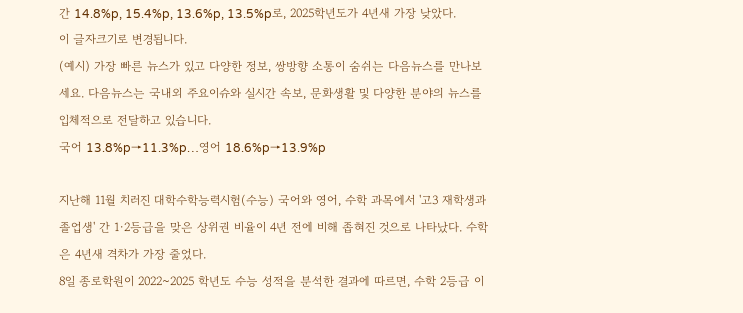간 14.8%p, 15.4%p, 13.6%p, 13.5%p로, 2025학년도가 4년새 가장 낮았다.
이 글자크기로 변경됩니다.
(예시) 가장 빠른 뉴스가 있고 다양한 정보, 쌍방향 소통이 숨쉬는 다음뉴스를 만나보세요. 다음뉴스는 국내외 주요이슈와 실시간 속보, 문화생활 및 다양한 분야의 뉴스를 입체적으로 전달하고 있습니다.
국어 13.8%p→11.3%p…영어 18.6%p→13.9%p

지난해 11월 치러진 대학수학능력시험(수능) 국어와 영어, 수학 과목에서 '고3 재학생과 졸업생' 간 1·2등급을 맞은 상위권 비율이 4년 전에 비해 좁혀진 것으로 나타났다. 수학은 4년새 격차가 가장 줄었다.
8일 종로학원이 2022~2025 학년도 수능 성적을 분석한 결과에 따르면, 수학 2등급 이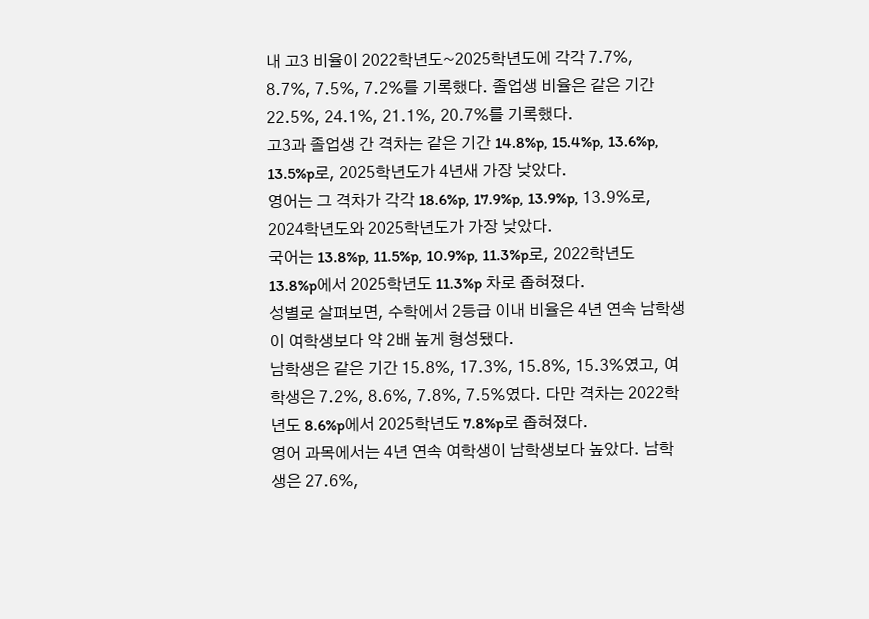내 고3 비율이 2022학년도~2025학년도에 각각 7.7%, 8.7%, 7.5%, 7.2%를 기록했다. 졸업생 비율은 같은 기간 22.5%, 24.1%, 21.1%, 20.7%를 기록했다.
고3과 졸업생 간 격차는 같은 기간 14.8%p, 15.4%p, 13.6%p, 13.5%p로, 2025학년도가 4년새 가장 낮았다.
영어는 그 격차가 각각 18.6%p, 17.9%p, 13.9%p, 13.9%로, 2024학년도와 2025학년도가 가장 낮았다.
국어는 13.8%p, 11.5%p, 10.9%p, 11.3%p로, 2022학년도 13.8%p에서 2025학년도 11.3%p 차로 좁혀졌다.
성별로 살펴보면, 수학에서 2등급 이내 비율은 4년 연속 남학생이 여학생보다 약 2배 높게 형성됐다.
남학생은 같은 기간 15.8%, 17.3%, 15.8%, 15.3%였고, 여학생은 7.2%, 8.6%, 7.8%, 7.5%였다. 다만 격차는 2022학년도 8.6%p에서 2025학년도 7.8%p로 좁혀졌다.
영어 과목에서는 4년 연속 여학생이 남학생보다 높았다. 남학생은 27.6%,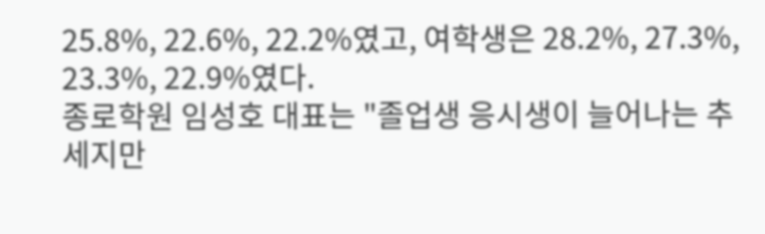25.8%, 22.6%, 22.2%였고, 여학생은 28.2%, 27.3%, 23.3%, 22.9%였다.
종로학원 임성호 대표는 "졸업생 응시생이 늘어나는 추세지만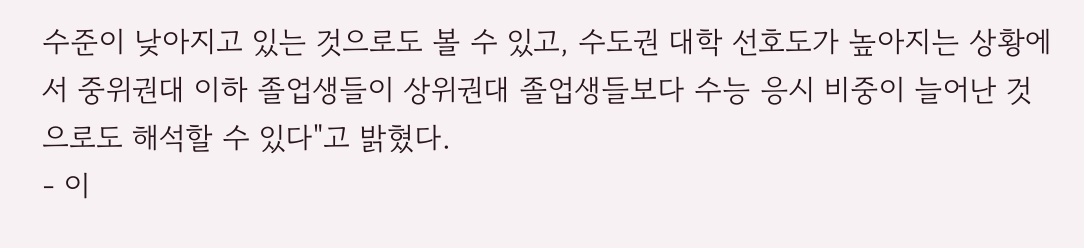수준이 낮아지고 있는 것으로도 볼 수 있고, 수도권 대학 선호도가 높아지는 상황에서 중위권대 이하 졸업생들이 상위권대 졸업생들보다 수능 응시 비중이 늘어난 것으로도 해석할 수 있다"고 밝혔다.
- 이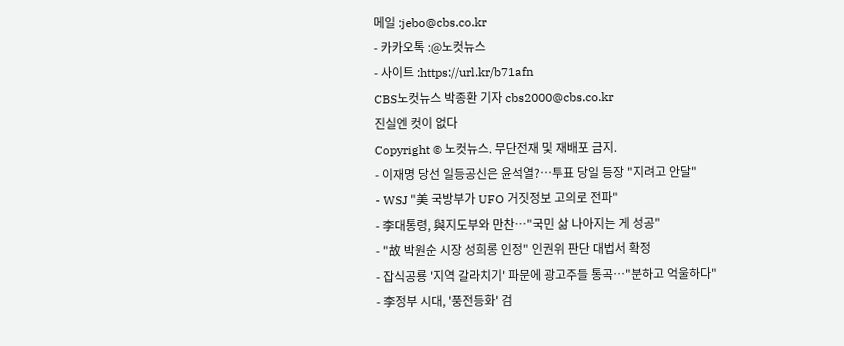메일 :jebo@cbs.co.kr
- 카카오톡 :@노컷뉴스
- 사이트 :https://url.kr/b71afn
CBS노컷뉴스 박종환 기자 cbs2000@cbs.co.kr
진실엔 컷이 없다
Copyright © 노컷뉴스. 무단전재 및 재배포 금지.
- 이재명 당선 일등공신은 윤석열?…투표 당일 등장 "지려고 안달"
- WSJ "美 국방부가 UFO 거짓정보 고의로 전파"
- 李대통령, 與지도부와 만찬…"국민 삶 나아지는 게 성공"
- "故 박원순 시장 성희롱 인정" 인권위 판단 대법서 확정
- 잡식공룡 '지역 갈라치기' 파문에 광고주들 통곡…"분하고 억울하다"
- 李정부 시대, '풍전등화' 검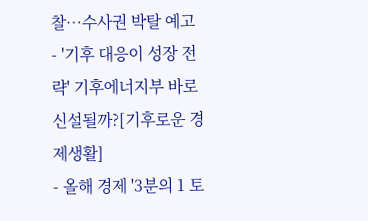찰…수사권 박탈 예고
- '기후 대응이 성장 전략' 기후에너지부 바로 신설될까?[기후로운 경제생활]
- 올해 경제 '3분의 1 토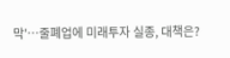막'…줄폐업에 미래투자 실종, 대책은?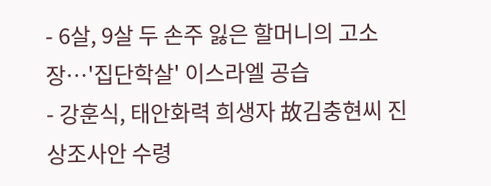- 6살, 9살 두 손주 잃은 할머니의 고소장…'집단학살' 이스라엘 공습
- 강훈식, 태안화력 희생자 故김충현씨 진상조사안 수령